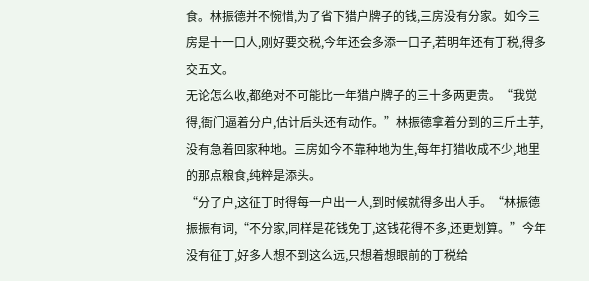食。林振德并不惋惜,为了省下猎户牌子的钱,三房没有分家。如今三房是十一口人,刚好要交税,今年还会多添一口子,若明年还有丁税,得多交五文。
无论怎么收,都绝对不可能比一年猎户牌子的三十多两更贵。“我觉得,衙门逼着分户,估计后头还有动作。”林振德拿着分到的三斤土芋,没有急着回家种地。三房如今不靠种地为生,每年打猎收成不少,地里的那点粮食,纯粹是添头。
“分了户,这征丁时得每一户出一人,到时候就得多出人手。“林振德振振有词,“不分家,同样是花钱免丁,这钱花得不多,还更划算。”今年没有征丁,好多人想不到这么远,只想着想眼前的丁税给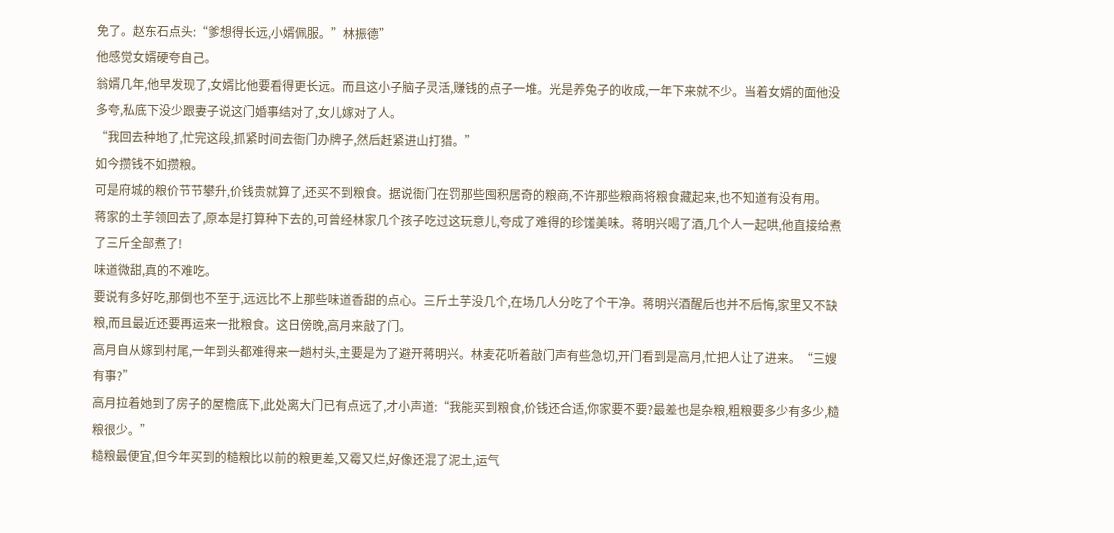免了。赵东石点头:“爹想得长远,小婿佩服。”林振德”
他感觉女婿硬夸自己。
翁婿几年,他早发现了,女婿比他要看得更长远。而且这小子脑子灵活,赚钱的点子一堆。光是养兔子的收成,一年下来就不少。当着女婿的面他没多夸,私底下没少跟妻子说这门婚事结对了,女儿嫁对了人。
“我回去种地了,忙完这段,抓紧时间去衙门办牌子,然后赶紧进山打猎。”
如今攒钱不如攒粮。
可是府城的粮价节节攀升,价钱贵就算了,还买不到粮食。据说衙门在罚那些囤积居奇的粮商,不许那些粮商将粮食藏起来,也不知道有没有用。
蒋家的土芋领回去了,原本是打算种下去的,可曾经林家几个孩子吃过这玩意儿,夸成了难得的珍馐美味。蒋明兴喝了酒,几个人一起哄,他直接给煮了三斤全部煮了!
味道微甜,真的不难吃。
要说有多好吃,那倒也不至于,远远比不上那些味道香甜的点心。三斤土芋没几个,在场几人分吃了个干净。蒋明兴酒醒后也并不后悔,家里又不缺粮,而且最近还要再运来一批粮食。这日傍晚,高月来敲了门。
高月自从嫁到村尾,一年到头都难得来一趟村头,主要是为了避开蒋明兴。林麦花听着敲门声有些急切,开门看到是高月,忙把人让了进来。“三嫂有事?”
高月拉着她到了房子的屋檐底下,此处离大门已有点远了,才小声道:“我能买到粮食,价钱还合适,你家要不要?最差也是杂粮,粗粮要多少有多少,糙粮很少。”
糙粮最便宜,但今年买到的糙粮比以前的粮更差,又霉又烂,好像还混了泥土,运气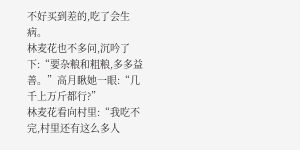不好买到差的,吃了会生病。
林麦花也不多问,沉吟了下:“要杂粮和粗粮,多多益善。”高月瞅她一眼:“几千上万斤都行?”
林麦花看向村里:“我吃不完,村里还有这么多人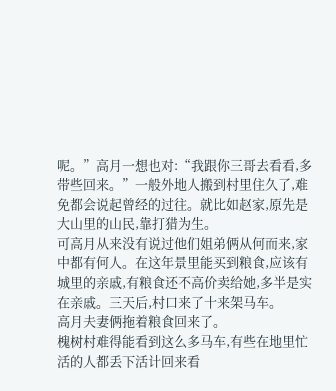呢。”高月一想也对:“我跟你三哥去看看,多带些回来。”一般外地人搬到村里住久了,难免都会说起曾经的过往。就比如赵家,原先是大山里的山民,靠打猎为生。
可高月从来没有说过他们姐弟俩从何而来,家中都有何人。在这年景里能买到粮食,应该有城里的亲戚,有粮食还不高价卖给她,多半是实在亲戚。三天后,村口来了十来架马车。
高月夫妻俩拖着粮食回来了。
槐树村难得能看到这么多马车,有些在地里忙活的人都丢下活计回来看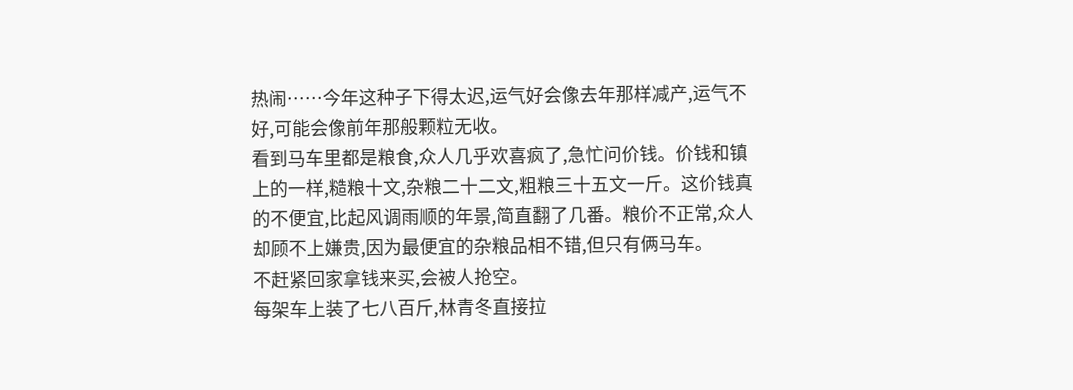热闹……今年这种子下得太迟,运气好会像去年那样减产,运气不好,可能会像前年那般颗粒无收。
看到马车里都是粮食,众人几乎欢喜疯了,急忙问价钱。价钱和镇上的一样,糙粮十文,杂粮二十二文,粗粮三十五文一斤。这价钱真的不便宜,比起风调雨顺的年景,简直翻了几番。粮价不正常,众人却顾不上嫌贵,因为最便宜的杂粮品相不错,但只有俩马车。
不赶紧回家拿钱来买,会被人抢空。
每架车上装了七八百斤,林青冬直接拉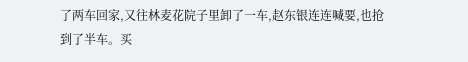了两车回家,又往林麦花院子里卸了一车,赵东银连连喊要,也抢到了半车。买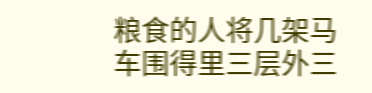粮食的人将几架马车围得里三层外三